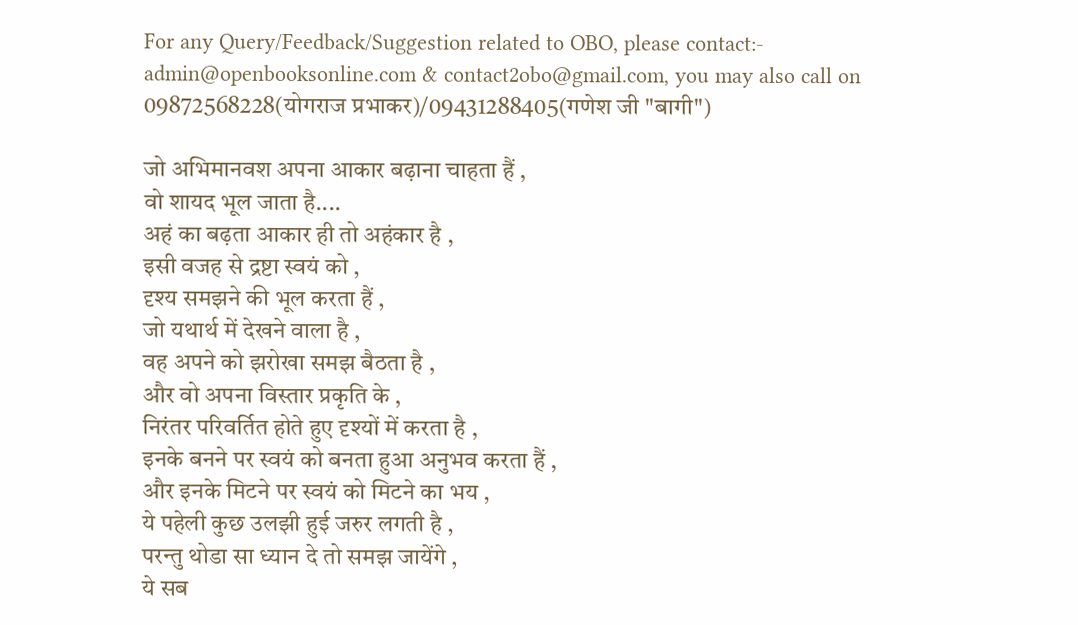For any Query/Feedback/Suggestion related to OBO, please contact:- admin@openbooksonline.com & contact2obo@gmail.com, you may also call on 09872568228(योगराज प्रभाकर)/09431288405(गणेश जी "बागी")

जो अभिमानवश अपना आकार बढ़ाना चाहता हैं ,
वो शायद भूल जाता है....
अहं का बढ़ता आकार ही तो अहंकार है ,
इसी वजह से द्रष्टा स्वयं को ,
दृश्य समझने की भूल करता हैं ,
जो यथार्थ में देखने वाला है ,
वह अपने को झरोखा समझ बैठता है ,
और वो अपना विस्तार प्रकृति के ,
निरंतर परिवर्तित होते हुए दृश्यों में करता है ,
इनके बनने पर स्वयं को बनता हुआ अनुभव करता हैं ,
और इनके मिटने पर स्वयं को मिटने का भय ,
ये पहेली कुछ उलझी हुई जरुर लगती है ,
परन्तु थोडा सा ध्यान दे तो समझ जायेंगे ,
ये सब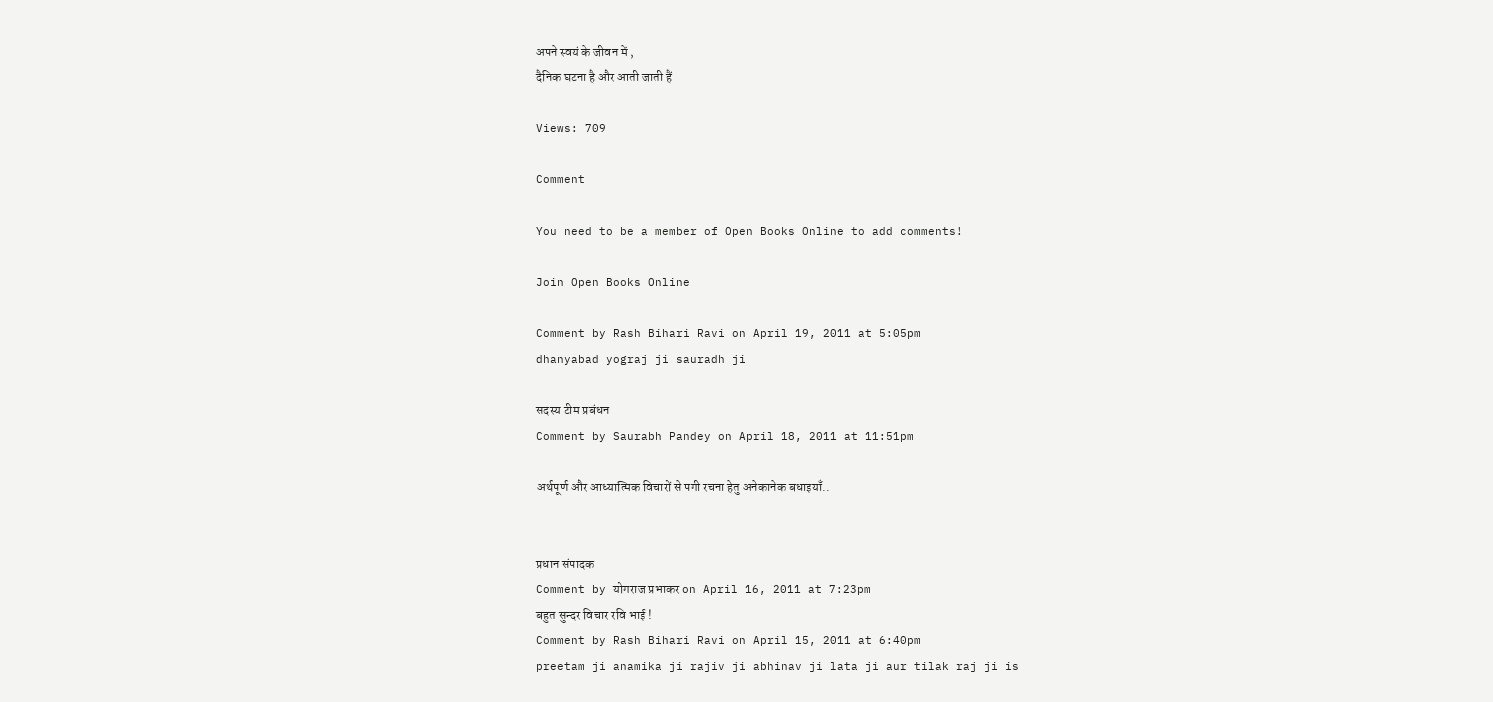अपने स्वयं के जीवन में ,
दैनिक घटना है और आती जाती हैं

Views: 709

Comment

You need to be a member of Open Books Online to add comments!

Join Open Books Online

Comment by Rash Bihari Ravi on April 19, 2011 at 5:05pm
dhanyabad yograj ji sauradh ji

सदस्य टीम प्रबंधन
Comment by Saurabh Pandey on April 18, 2011 at 11:51pm

अर्थपूर्ण और आध्यात्मिक विचारों से पगी रचना हेतु अनेकानेक बधाइयाँ..


प्रधान संपादक
Comment by योगराज प्रभाकर on April 16, 2011 at 7:23pm
बहुत सुन्दर विचार रवि भाई !
Comment by Rash Bihari Ravi on April 15, 2011 at 6:40pm
preetam ji anamika ji rajiv ji abhinav ji lata ji aur tilak raj ji is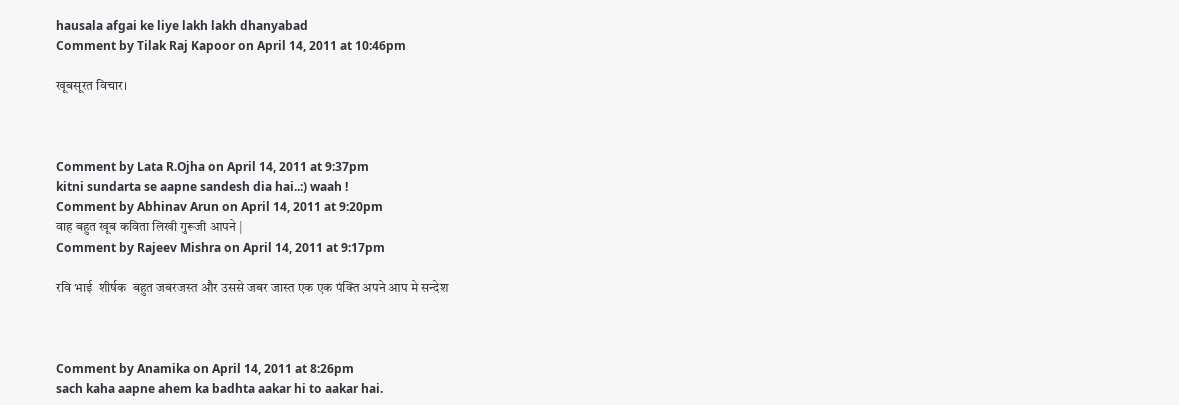hausala afgai ke liye lakh lakh dhanyabad
Comment by Tilak Raj Kapoor on April 14, 2011 at 10:46pm

खूबसूरत विचार।



Comment by Lata R.Ojha on April 14, 2011 at 9:37pm
kitni sundarta se aapne sandesh dia hai..:) waah !
Comment by Abhinav Arun on April 14, 2011 at 9:20pm
वाह बहुत खूब कविता लिखी गुरूजी आपने |
Comment by Rajeev Mishra on April 14, 2011 at 9:17pm

रवि भाई  शीर्षक  बहुत जबरजस्त और उससे जबर जास्त एक एक पंक्ति अपने आप मे सन्देश



Comment by Anamika on April 14, 2011 at 8:26pm
sach kaha aapne ahem ka badhta aakar hi to aakar hai.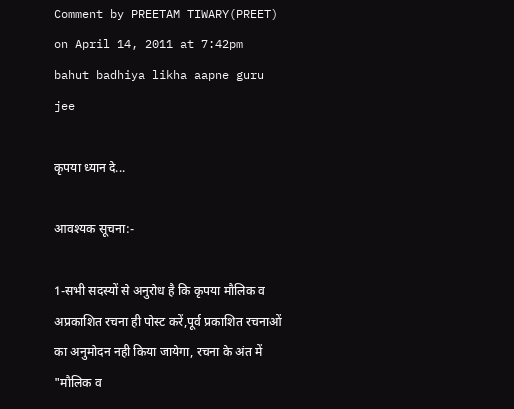Comment by PREETAM TIWARY(PREET) on April 14, 2011 at 7:42pm
bahut badhiya likha aapne guru jee

कृपया ध्यान दे...

आवश्यक सूचना:-

1-सभी सदस्यों से अनुरोध है कि कृपया मौलिक व अप्रकाशित रचना ही पोस्ट करें,पूर्व प्रकाशित रचनाओं का अनुमोदन नही किया जायेगा, रचना के अंत में "मौलिक व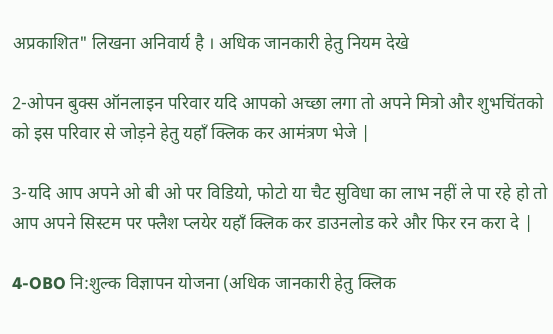अप्रकाशित" लिखना अनिवार्य है । अधिक जानकारी हेतु नियम देखे

2-ओपन बुक्स ऑनलाइन परिवार यदि आपको अच्छा लगा तो अपने मित्रो और शुभचिंतको को इस परिवार से जोड़ने हेतु यहाँ क्लिक कर आमंत्रण भेजे |

3-यदि आप अपने ओ बी ओ पर विडियो, फोटो या चैट सुविधा का लाभ नहीं ले पा रहे हो तो आप अपने सिस्टम पर फ्लैश प्लयेर यहाँ क्लिक कर डाउनलोड करे और फिर रन करा दे |

4-OBO नि:शुल्क विज्ञापन योजना (अधिक जानकारी हेतु क्लिक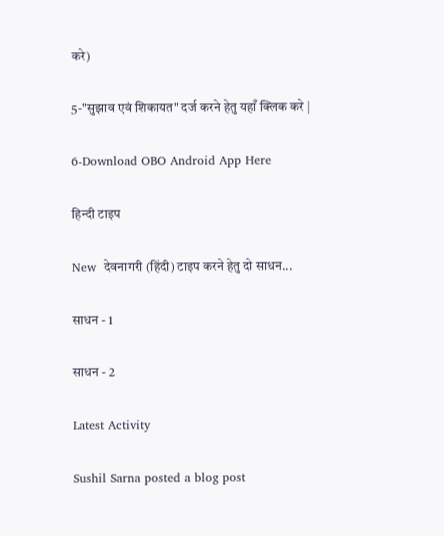करे)

5-"सुझाव एवं शिकायत" दर्ज करने हेतु यहाँ क्लिक करे |

6-Download OBO Android App Here

हिन्दी टाइप

New  देवनागरी (हिंदी) टाइप करने हेतु दो साधन...

साधन - 1

साधन - 2

Latest Activity

Sushil Sarna posted a blog post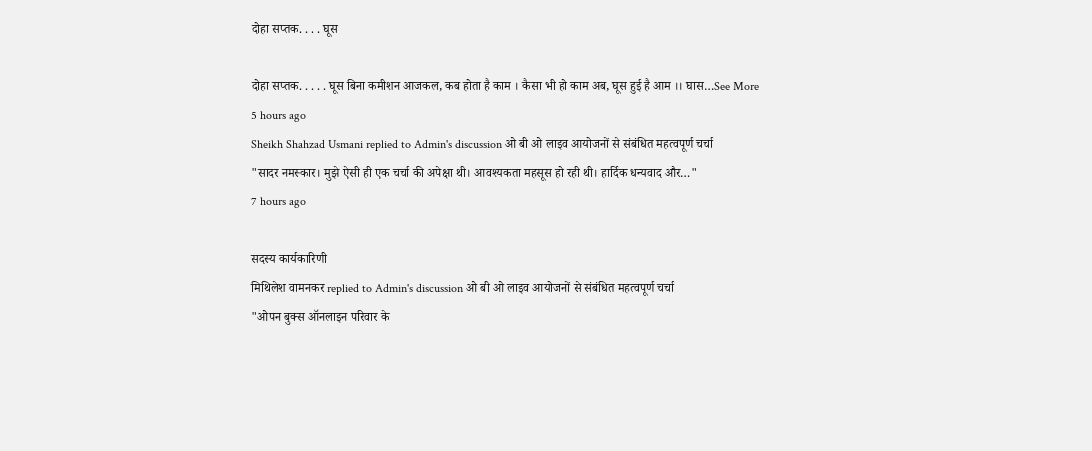दोहा सप्तक. . . . घूस

दोहा सप्तक. . . . . घूस बिना कमीशन आजकल, कब होता है काम । कैसा भी हो काम अब, घूस हुई है आम ।। घास…See More
5 hours ago
Sheikh Shahzad Usmani replied to Admin's discussion ओ बी ओ लाइव आयोजनों से संबंधित महत्वपूर्ण चर्चा
"सादर नमस्कार। मुझे ऐसी ही एक चर्चा की अपेक्षा थी। आवश्यकता महसूस हो रही थी। हार्दिक धन्यवाद और…"
7 hours ago

सदस्य कार्यकारिणी
मिथिलेश वामनकर replied to Admin's discussion ओ बी ओ लाइव आयोजनों से संबंधित महत्वपूर्ण चर्चा
"ओपन बुक्स ऑनलाइन परिवार के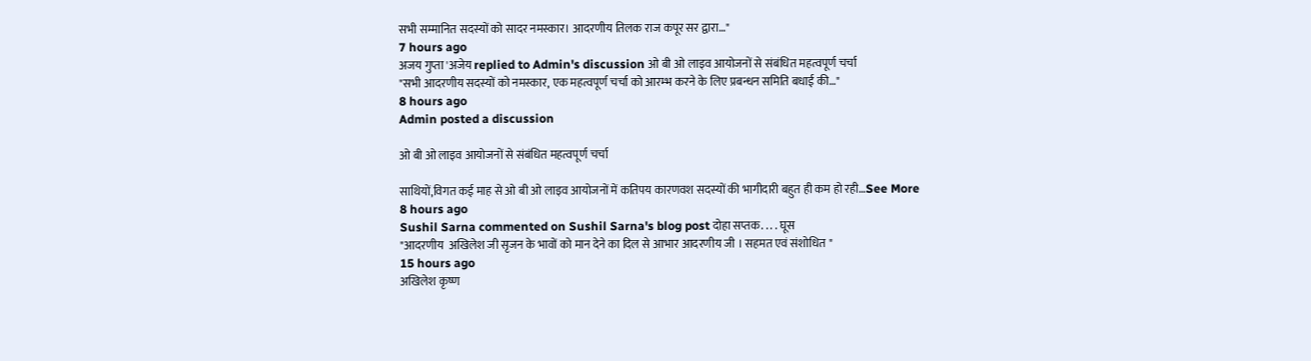सभी सम्मानित सदस्यों को सादर नमस्कार। आदरणीय तिलक राज कपूर सर द्वारा…"
7 hours ago
अजय गुप्ता 'अजेय replied to Admin's discussion ओ बी ओ लाइव आयोजनों से संबंधित महत्वपूर्ण चर्चा
"सभी आदरणीय सदस्यों को नमस्कार, एक महत्वपूर्ण चर्चा को आरम्भ करने के लिए प्रबन्धन समिति बधाई की…"
8 hours ago
Admin posted a discussion

ओ बी ओ लाइव आयोजनों से संबंधित महत्वपूर्ण चर्चा

साथियों,विगत कई माह से ओ बी ओ लाइव आयोजनों में कतिपय कारणवश सदस्यों की भागीदारी बहुत ही कम हो रही…See More
8 hours ago
Sushil Sarna commented on Sushil Sarna's blog post दोहा सप्तक. . . . घूस
"आदरणीय  अखिलेश जी सृजन के भावों को मान देने का दिल से आभार आदरणीय जी । सहमत एवं संशोधित "
15 hours ago
अखिलेश कृष्ण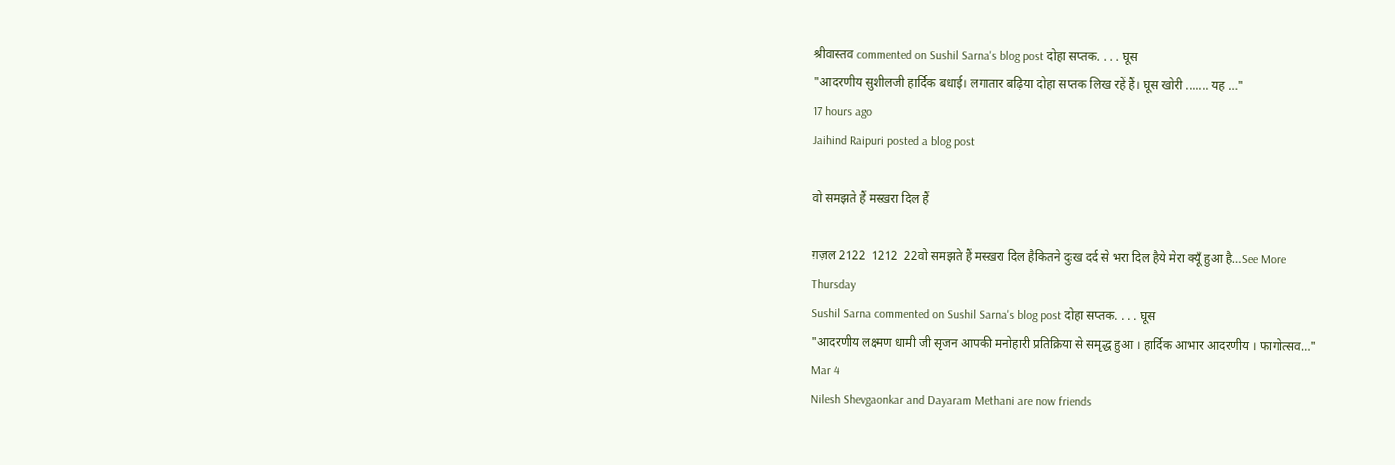श्रीवास्तव commented on Sushil Sarna's blog post दोहा सप्तक. . . . घूस
"आदरणीय सुशीलजी हार्दिक बधाई। लगातार बढ़िया दोहा सप्तक लिख रहें हैं। घूस खोरी ....... यह …"
17 hours ago
Jaihind Raipuri posted a blog post

वो समझते हैं मस्ख़रा दिल हैं

ग़ज़ल 2122  1212  22वो समझते हैं मस्ख़रा दिल हैकितने दुःख दर्द से भरा दिल हैये मेरा क्यूँ हुआ है…See More
Thursday
Sushil Sarna commented on Sushil Sarna's blog post दोहा सप्तक. . . . घूस
"आदरणीय लक्ष्मण धामी जी सृजन आपकी मनोहारी प्रतिक्रिया से समृद्ध हुआ । हार्दिक आभार आदरणीय । फागोत्सव…"
Mar 4
Nilesh Shevgaonkar and Dayaram Methani are now friends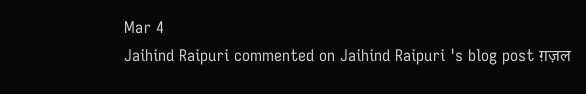Mar 4
Jaihind Raipuri commented on Jaihind Raipuri 's blog post ग़ज़ल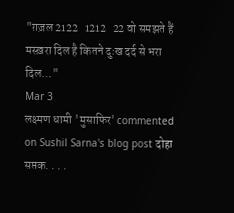"ग़ज़ल 2122   1212   22 वो समझते हैं मस्ख़रा दिल है कितने दुःख दर्द से भरा दिल…"
Mar 3
लक्ष्मण धामी 'मुसाफिर' commented on Sushil Sarna's blog post दोहा सप्तक. . . .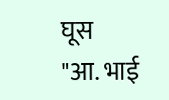घूस
"आ. भाई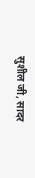सुशील जी, सादर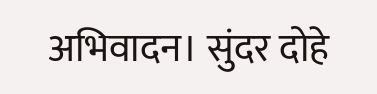अभिवादन। सुंदर दोहे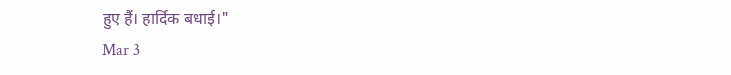हुए हैं। हार्दिक बधाई।"
Mar 3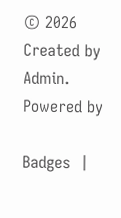© 2026   Created by Admin.   Powered by

Badges  |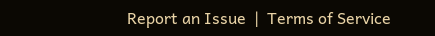Report an Issue  |  Terms of Service